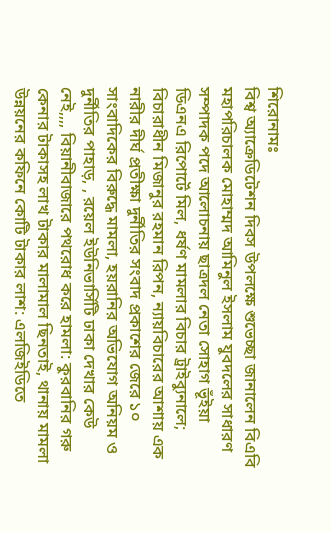শিরোনামঃ
বিশ্ব অ্যাক্রেডিটেশন দিবস উপলক্ষে শুভেচ্ছা জানালেন বিএবি মহাপরিচালক মোহাম্মদ আমিনুল ইসলাম যুবদলের সাধারণ সম্পাদক পদে আলোচনায় ছাত্রদল নেতা সোহাগ ভূঁইয়া ডিএনএ রিপোর্টে মিল, ধর্ষণ মামলার বিচার ট্রাইব্যুনালে; বিচারাধীন মিজানুর রহমান রিপন, ন্যায়বিচারের আশায় এক নারীর দীর্ঘ প্রতীক্ষা দুর্নীতির সংবাদ প্রকাশের জেরে ১০ সাংবাদিকের বিরুদ্ধে মামলা, হয়রানির অভিযোগ অনিয়ম ও দুর্নীতির পাহাড়, , রয়েল ইউনিভার্সিটি ঢাকা দেখার কেউ নেই,,,, বিয়ানীবাজারে পথরোধ করে হামলা: কুরবানির গরু কেনার টাকাসহ লাখ টাকার মালামাল ছিনতাই, থানায় মামলা উন্নয়নের কফিনে কোটি টাকার লাশ: এলজিইডিতে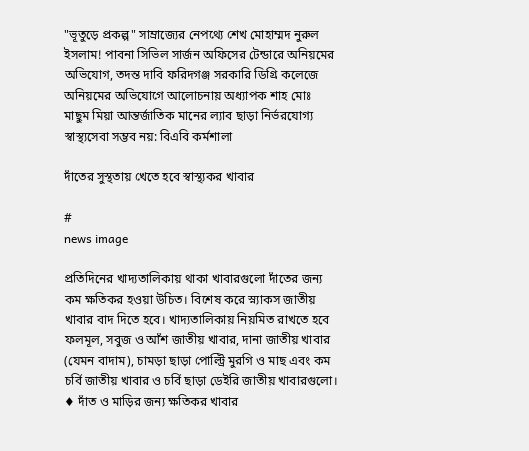"ভূতুড়ে প্রকল্প" সাম্রাজ্যের নেপথ্যে শেখ মোহাম্মদ নুরুল ইসলাম! পাবনা সিভিল সার্জন অফিসের টেন্ডারে অনিয়মের অভিযোগ, তদন্ত দাবি ফরিদগঞ্জ সরকারি ডিগ্রি কলেজে অনিয়মের অভিযোগে আলোচনায় অধ্যাপক শাহ মোঃ মাছুম মিয়া আন্তর্জাতিক মানের ল্যাব ছাড়া নির্ভরযোগ্য স্বাস্থ্যসেবা সম্ভব নয়: বিএবি কর্মশালা

দাঁতের সুস্থতায় খেতে হবে স্বাস্থ্যকর খাবার

#
news image

প্রতিদিনের খাদ্যতালিকায় থাকা খাবারগুলো দাঁতের জন্য কম ক্ষতিকর হওয়া উচিত। বিশেষ করে স্ন্যাকস জাতীয় খাবার বাদ দিতে হবে। খাদ্যতালিকায় নিয়মিত রাখতে হবে ফলমূল, সবুজ ও আঁশ জাতীয় খাবার, দানা জাতীয় খাবার (যেমন বাদাম), চামড়া ছাড়া পোল্ট্রি মুরগি ও মাছ এবং কম চর্বি জাতীয় খাবার ও চর্বি ছাড়া ডেইরি জাতীয় খাবারগুলো।
♦ দাঁত ও মাড়ির জন্য ক্ষতিকর খাবার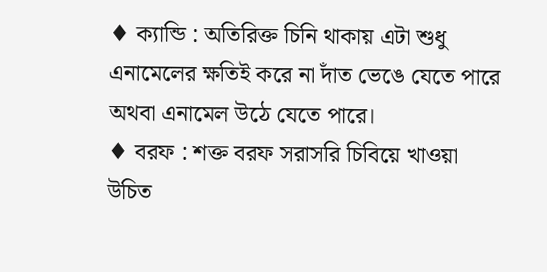♦ ক্যান্ডি : অতিরিক্ত চিনি থাকায় এটা শুধু এনামেলের ক্ষতিই করে না দাঁত ভেঙে যেতে পারে অথবা এনামেল উঠে যেতে পারে।
♦ বরফ : শক্ত বরফ সরাসরি চিবিয়ে খাওয়া উচিত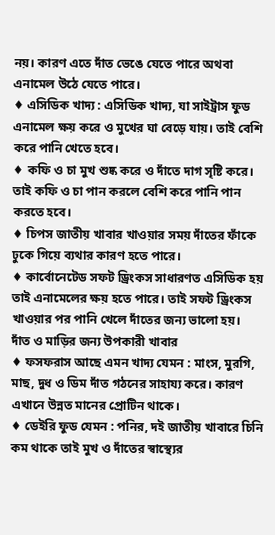নয়। কারণ এতে দাঁত ভেঙে যেতে পারে অথবা এনামেল উঠে যেতে পারে।
♦ এসিডিক খাদ্য : এসিডিক খাদ্য, যা সাইট্রাস ফুড এনামেল ক্ষয় করে ও মুখের ঘা বেড়ে যায়। তাই বেশি করে পানি খেতে হবে।
♦ কফি ও চা মুখ শুষ্ক করে ও দাঁতে দাগ সৃষ্টি করে। তাই কফি ও চা পান করলে বেশি করে পানি পান করতে হবে।
♦ চিপস জাতীয় খাবার খাওয়ার সময় দাঁতের ফাঁকে ঢুকে গিয়ে ব্যথার কারণ হতে পারে।
♦ কার্বোনেটেড সফট ড্রিংকস সাধারণত এসিডিক হয় তাই এনামেলের ক্ষয় হতে পারে। তাই সফট ড্রিংকস খাওয়ার পর পানি খেলে দাঁতের জন্য ভালো হয়।
দাঁত ও মাড়ির জন্য উপকারী খাবার
♦ ফসফরাস আছে এমন খাদ্য যেমন : মাংস, মুরগি, মাছ, দুধ ও ডিম দাঁত গঠনের সাহায্য করে। কারণ এখানে উন্নত মানের প্রোটিন থাকে।
♦ ডেইরি ফুড যেমন : পনির, দই জাতীয় খাবারে চিনি কম থাকে তাই মুখ ও দাঁতের স্বাস্থ্যের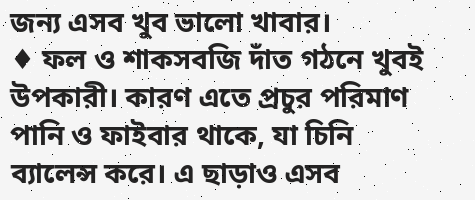জন্য এসব খুব ভালো খাবার।
♦ ফল ও শাকসবজি দাঁত গঠনে খুবই উপকারী। কারণ এতে প্রচুর পরিমাণ পানি ও ফাইবার থাকে, যা চিনি ব্যালেন্স করে। এ ছাড়াও এসব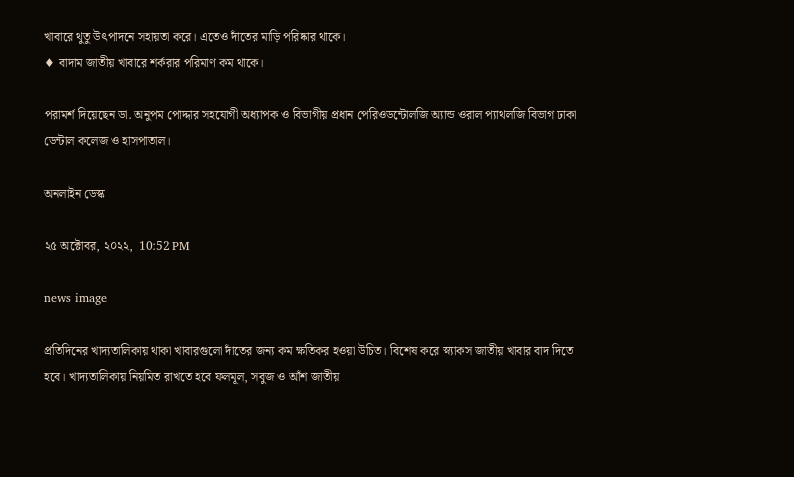খাবারে থুতু উৎপাদনে সহায়তা করে। এতেও দাঁতের মাড়ি পরিষ্কার থাকে।
♦ বাদাম জাতীয় খাবারে শর্করার পরিমাণ কম থাকে।

পরামর্শ দিয়েছেন ডা. অনুপম পোদ্দার সহযোগী অধ্যাপক ও বিভাগীয় প্রধান পেরিওডন্টোলজি অ্যান্ড ওরাল প্যাথলজি বিভাগ ঢাকা ডেন্টাল কলেজ ও হাসপাতাল।

অনলাইন ডেস্ক

২৫ অক্টোবর, ২০২২,  10:52 PM

news image

প্রতিদিনের খাদ্যতালিকায় থাকা খাবারগুলো দাঁতের জন্য কম ক্ষতিকর হওয়া উচিত। বিশেষ করে স্ন্যাকস জাতীয় খাবার বাদ দিতে হবে। খাদ্যতালিকায় নিয়মিত রাখতে হবে ফলমূল, সবুজ ও আঁশ জাতীয়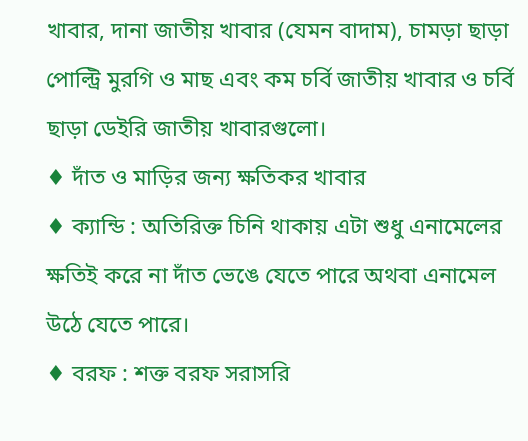খাবার, দানা জাতীয় খাবার (যেমন বাদাম), চামড়া ছাড়া পোল্ট্রি মুরগি ও মাছ এবং কম চর্বি জাতীয় খাবার ও চর্বি ছাড়া ডেইরি জাতীয় খাবারগুলো।
♦ দাঁত ও মাড়ির জন্য ক্ষতিকর খাবার
♦ ক্যান্ডি : অতিরিক্ত চিনি থাকায় এটা শুধু এনামেলের ক্ষতিই করে না দাঁত ভেঙে যেতে পারে অথবা এনামেল উঠে যেতে পারে।
♦ বরফ : শক্ত বরফ সরাসরি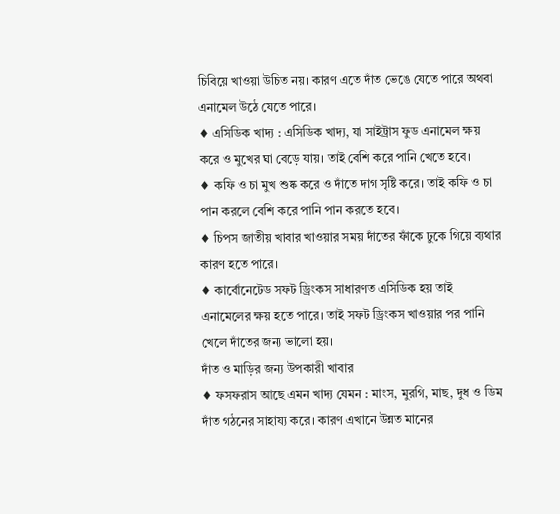চিবিয়ে খাওয়া উচিত নয়। কারণ এতে দাঁত ভেঙে যেতে পারে অথবা এনামেল উঠে যেতে পারে।
♦ এসিডিক খাদ্য : এসিডিক খাদ্য, যা সাইট্রাস ফুড এনামেল ক্ষয় করে ও মুখের ঘা বেড়ে যায়। তাই বেশি করে পানি খেতে হবে।
♦ কফি ও চা মুখ শুষ্ক করে ও দাঁতে দাগ সৃষ্টি করে। তাই কফি ও চা পান করলে বেশি করে পানি পান করতে হবে।
♦ চিপস জাতীয় খাবার খাওয়ার সময় দাঁতের ফাঁকে ঢুকে গিয়ে ব্যথার কারণ হতে পারে।
♦ কার্বোনেটেড সফট ড্রিংকস সাধারণত এসিডিক হয় তাই এনামেলের ক্ষয় হতে পারে। তাই সফট ড্রিংকস খাওয়ার পর পানি খেলে দাঁতের জন্য ভালো হয়।
দাঁত ও মাড়ির জন্য উপকারী খাবার
♦ ফসফরাস আছে এমন খাদ্য যেমন : মাংস, মুরগি, মাছ, দুধ ও ডিম দাঁত গঠনের সাহায্য করে। কারণ এখানে উন্নত মানের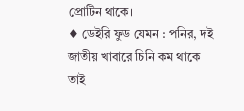প্রোটিন থাকে।
♦ ডেইরি ফুড যেমন : পনির, দই জাতীয় খাবারে চিনি কম থাকে তাই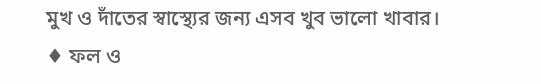মুখ ও দাঁতের স্বাস্থ্যের জন্য এসব খুব ভালো খাবার।
♦ ফল ও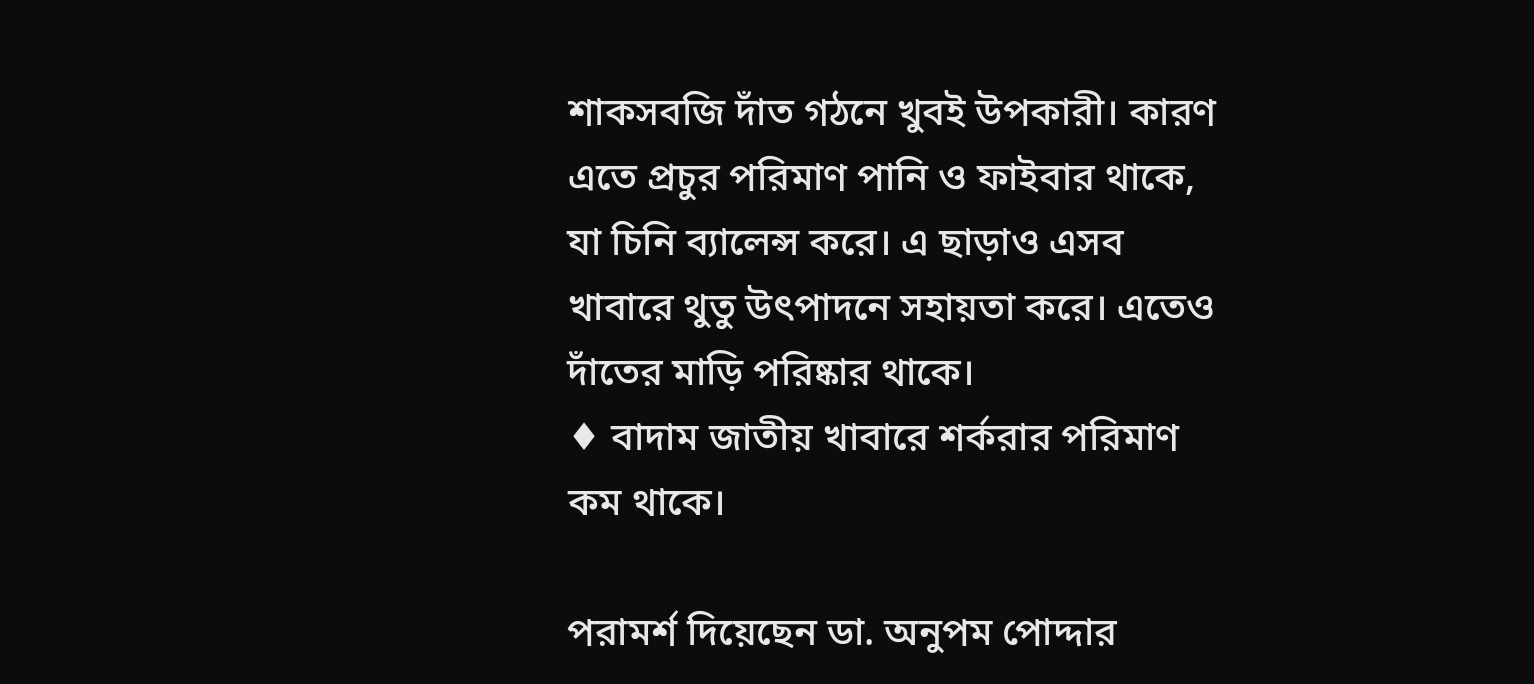শাকসবজি দাঁত গঠনে খুবই উপকারী। কারণ এতে প্রচুর পরিমাণ পানি ও ফাইবার থাকে, যা চিনি ব্যালেন্স করে। এ ছাড়াও এসব খাবারে থুতু উৎপাদনে সহায়তা করে। এতেও দাঁতের মাড়ি পরিষ্কার থাকে।
♦ বাদাম জাতীয় খাবারে শর্করার পরিমাণ কম থাকে।

পরামর্শ দিয়েছেন ডা. অনুপম পোদ্দার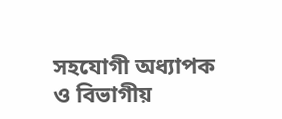সহযোগী অধ্যাপক ও বিভাগীয়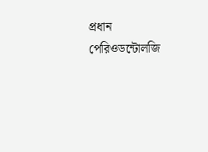প্রধান পেরিওডন্টোলজি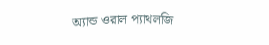অ্যান্ড ওরাল প্যাথলজি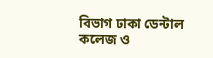বিভাগ ঢাকা ডেন্টাল কলেজ ও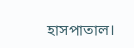হাসপাতাল।